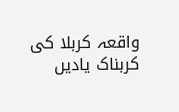واقعہ کربلا کی کربناک یادیں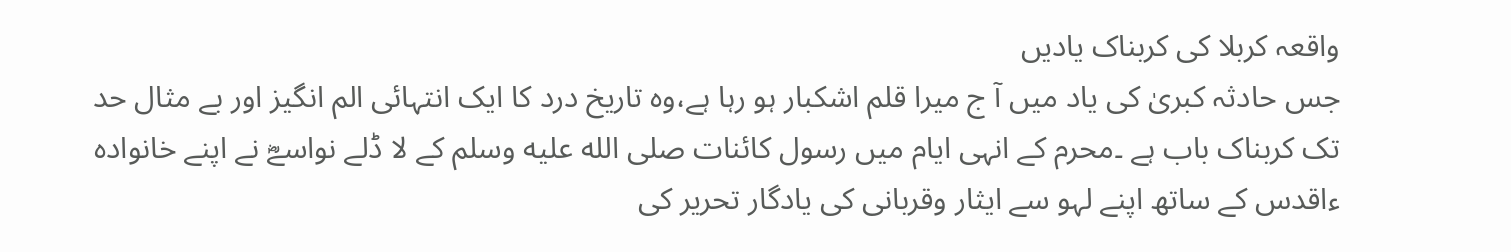واقعہ کربلا کی کربناک یادیں
جس حادثہ کبریٰ کی یاد میں آ ج میرا قلم اشکبار ہو رہا ہے،وہ تاریخ درد کا ایک انتہائی الم انگیز اور بے مثال حد تک کربناک باب ہے ۔محرم کے انہی ایام میں رسول کائنات صلى الله عليه وسلم کے لا ڈلے نواسےؓ نے اپنے خانوادہ ءاقدس کے ساتھ اپنے لہو سے ایثار وقربانی کی یادگار تحریر کی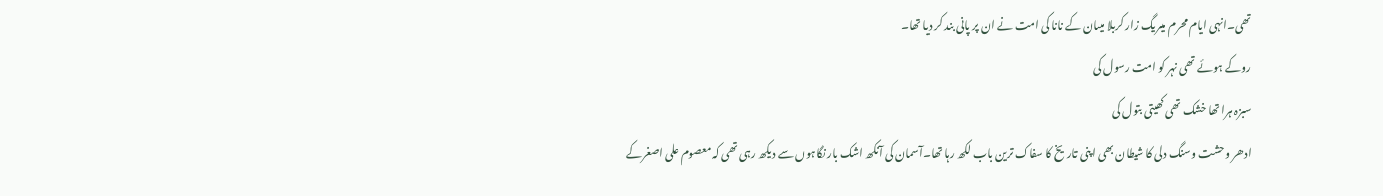تھی۔انہی ایام محرم میںریگ زار کربلا میںان کے نانا کی امت نے ان پر پانی بند کر دیا تھا۔
روکے ہوئے تھی نہر کو امت رسول کی
سبزہ ہرا تھا خشک تھی کھیتی بتول کی
ادھر وحشت وسنگ دلی کا شیطان بھی اپنی تاریخ کا سفاک ترین باب لکھ رہا تھا۔آسمان کی آنکھ اشک بار نگاہوں سے دیکھ رہی تھی کہ معصوم علی اصغرکے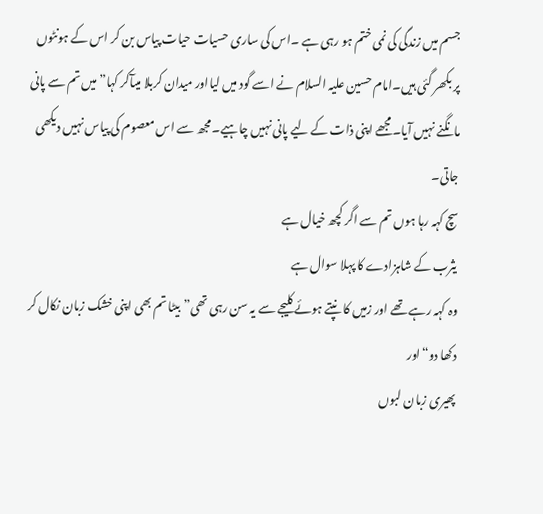جسم میں زندگی کی نمی ختم ہو رہی ہے ۔اس کی ساری حسیات حیات پیاس بن کر اس کے ہونٹوں پر بکھر گئی ہیں۔امام حسین علیہ السلام نے اسے گود میں لیااور میدان کربلا میںآکر کہا”میں تم سے پانی مانگنے نہیں آیا۔مجھے اپنی ذات کے لیے پانی نہیں چاہیے۔مجھ سے اس معصوم کی پیاس نہیں دیکھی جاتی۔
سچ کہہ رہا ہوں تم سے اگر کچھ خیال ہے
یثرب کے شاہزادے کا پہلا سوال ہے
وہ کہہ رہے تھے اور زمیں کا نپتے ہوئے کلیجے سے یہ سن رہی تھی”بیٹا تم بھی اپنی خشک زبان نکال کر دکھا دو“اور
پھیری زبان لبوں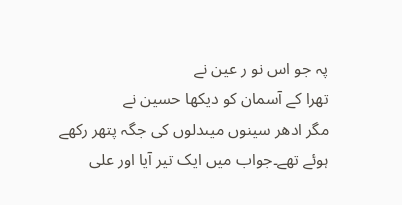پہ جو اس نو ر عین نے
تھرا کے آسمان کو دیکھا حسین نے
مگر ادھر سینوں میںدلوں کی جگہ پتھر رکھے ہوئے تھے۔جواب میں ایک تیر آیا اور علی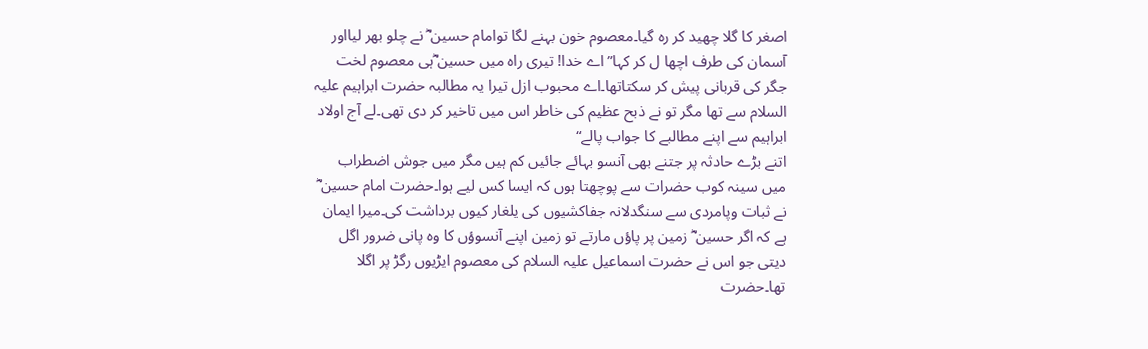اصغر کا گلا چھید کر رہ گیا۔معصوم خون بہنے لگا توامام حسین ؓ نے چلو بھر لیااور آسمان کی طرف اچھا ل کر کہا”اے خدا! تیری راہ میں حسین ؓہی معصوم لخت جگر کی قربانی پیش کر سکتاتھا۔اے محبوب ازل تیرا یہ مطالبہ حضرت ابراہیم علیہ السلام سے تھا مگر تو نے ذبح عظیم کی خاطر اس میں تاخیر کر دی تھی۔لے آج اولاد ابراہیم سے اپنے مطالبے کا جواب پالے“
اتنے بڑے حادثہ پر جتنے بھی آنسو بہائے جائیں کم ہیں مگر میں جوش اضطراب میں سینہ کوب حضرات سے پوچھتا ہوں کہ ایسا کس لیے ہوا۔حضرت امام حسین ؓ نے ثبات وپامردی سے سنگدلانہ جفاکشیوں کی یلغار کیوں برداشت کی۔میرا ایمان ہے کہ اگر حسین ؓ زمین پر پاؤں مارتے تو زمین اپنے آنسوؤں کا وہ پانی ضرور اگل دیتی جو اس نے حضرت اسماعیل علیہ السلام کی معصوم ایڑیوں رگڑ پر اگلا تھا۔حضرت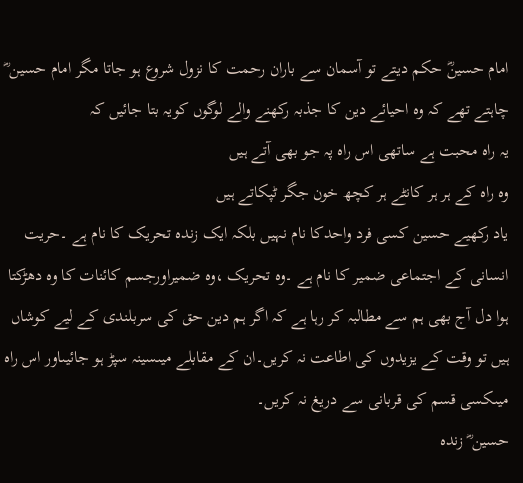امام حسینؓ حکم دیتے تو آسمان سے باران رحمت کا نزول شروع ہو جاتا مگر امام حسین ؓ چاہتے تھے کہ وہ احیائے دین کا جذبہ رکھنے والے لوگوں کویہ بتا جائیں کہ
یہ راہ محبت ہے ساتھی اس راہ پہ جو بھی آتے ہیں
وہ راہ کے ہر ہر کانٹے ہر کچھ خون جگر ٹپکاتے ہیں
یاد رکھیے حسین کسی فرد واحدکا نام نہیں بلکہ ایک زندہ تحریک کا نام ہے ۔حریت انسانی کے اجتماعی ضمیر کا نام ہے ۔وہ تحریک ،وہ ضمیراورجسم کائنات کا وہ دھڑکتا ہوا دل آج بھی ہم سے مطالبہ کر رہا ہے کہ اگر ہم دین حق کی سربلندی کے لیے کوشاں ہیں تو وقت کے یزیدوں کی اطاعت نہ کریں۔ان کے مقابلے میںسینہ سپڑ ہو جائیںاور اس راہ میںکسی قسم کی قربانی سے دریغ نہ کریں۔
حسین ؓ زندہ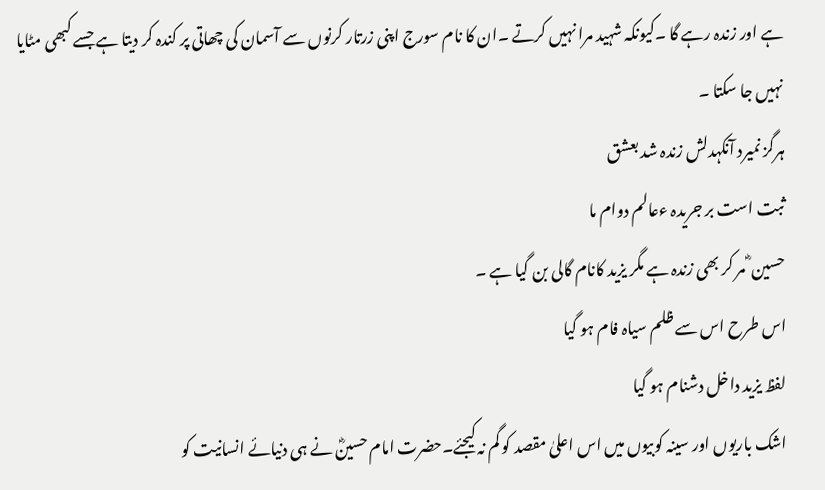ہے اور زندہ رہے گا ۔کیونکہ شہید مرا نہیں کرتے ۔ان کا نام سورج اپنی زرتار کرنوں سے آسمان کی چھاتی پر کندہ کر دیتا ہے جسے کبھی مٹایا نہیں جا سکتا ۔
ہرگز نمیرد آنکہدلش زندہ شد بعشق
ثبت است بر جریدہ ءعالم دوام ما
حسین ؓ مر کر بھی زندہ ہے مگر یزید کانام گالی بن گیا ہے ۔
اس طرح اس سے ظلم سیاہ فام ہو گیا
لفظ یزید داخل دشنام ہو گیا
اشک باریوں اور سینہ کوبیوں میں اس اعلیٰ مقصد کو گم نہ کیجئے۔حضرت امام حسینؓ نے ہی دنیائے انسانیت کو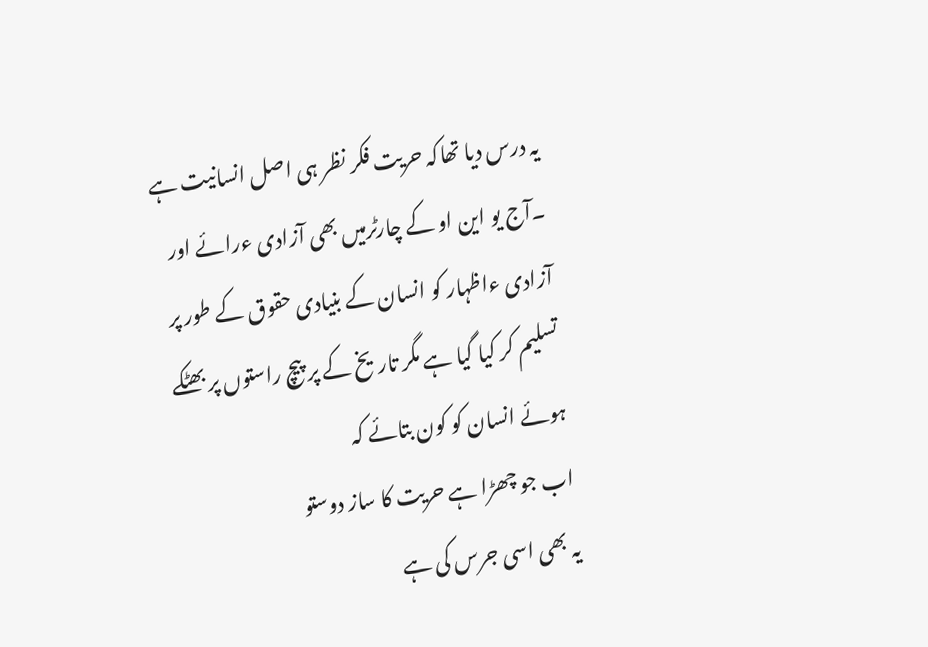یہ درس دیا تھاکہ حریت فکر نظر ہی اصل انسانیت ہے ۔آج یو این او کے چارٹرمیں بھی آزادی ءرائے اور آزادی ءاظہار کو انسان کے بنیادی حقوق کے طور پر تسلیم کر کیا گیا ہے مگر تاریخ کے پر پیچ راستوں پر بھٹکے ہوئے انسان کو کون بتائے کہ
اب جو چھڑا ہے حریت کا ساز دوستو
یہ بھی اسی جرس کی ہے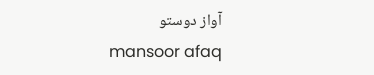آواز دوستو
mansoor afaq